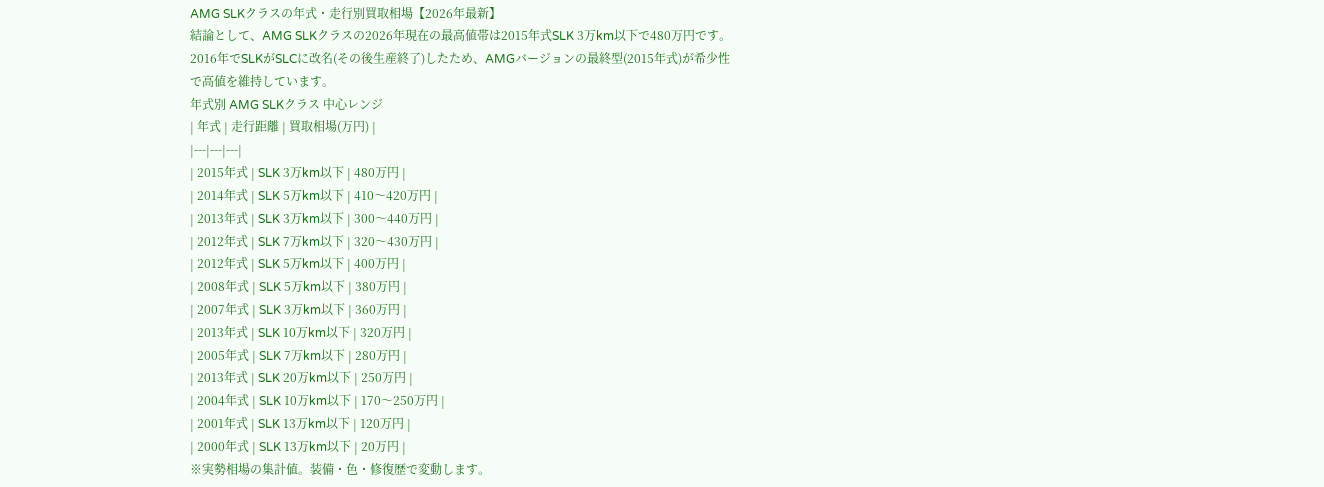AMG SLKクラスの年式・走行別買取相場【2026年最新】
結論として、AMG SLKクラスの2026年現在の最高値帯は2015年式SLK 3万km以下で480万円です。2016年でSLKがSLCに改名(その後生産終了)したため、AMGバージョンの最終型(2015年式)が希少性で高値を維持しています。
年式別 AMG SLKクラス 中心レンジ
| 年式 | 走行距離 | 買取相場(万円) |
|---|---|---|
| 2015年式 | SLK 3万km以下 | 480万円 |
| 2014年式 | SLK 5万km以下 | 410〜420万円 |
| 2013年式 | SLK 3万km以下 | 300〜440万円 |
| 2012年式 | SLK 7万km以下 | 320〜430万円 |
| 2012年式 | SLK 5万km以下 | 400万円 |
| 2008年式 | SLK 5万km以下 | 380万円 |
| 2007年式 | SLK 3万km以下 | 360万円 |
| 2013年式 | SLK 10万km以下 | 320万円 |
| 2005年式 | SLK 7万km以下 | 280万円 |
| 2013年式 | SLK 20万km以下 | 250万円 |
| 2004年式 | SLK 10万km以下 | 170〜250万円 |
| 2001年式 | SLK 13万km以下 | 120万円 |
| 2000年式 | SLK 13万km以下 | 20万円 |
※実勢相場の集計値。装備・色・修復歴で変動します。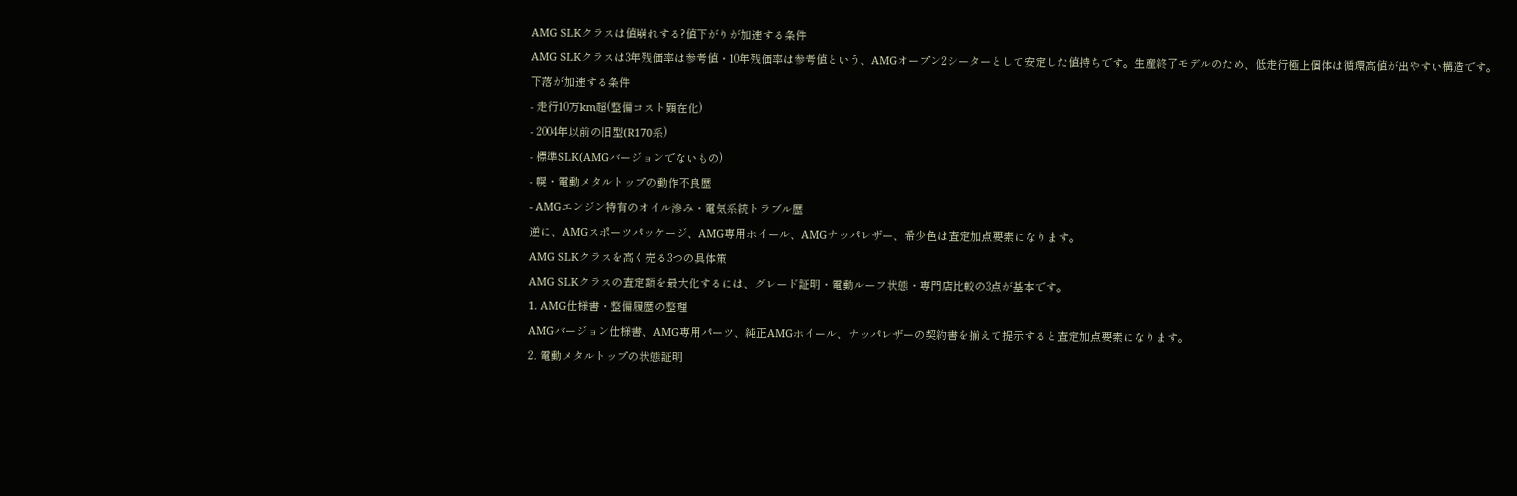AMG SLKクラスは値崩れする?値下がりが加速する条件
AMG SLKクラスは3年残価率は参考値・10年残価率は参考値という、AMGオープン2シーターとして安定した値持ちです。生産終了モデルのため、低走行極上個体は循環高値が出やすい構造です。
下落が加速する条件
- 走行10万km超(整備コスト顕在化)
- 2004年以前の旧型(R170系)
- 標準SLK(AMGバージョンでないもの)
- 幌・電動メタルトップの動作不良歴
- AMGエンジン特有のオイル滲み・電気系統トラブル歴
逆に、AMGスポーツパッケージ、AMG専用ホイール、AMGナッパレザー、希少色は査定加点要素になります。
AMG SLKクラスを高く売る3つの具体策
AMG SLKクラスの査定額を最大化するには、グレード証明・電動ルーフ状態・専門店比較の3点が基本です。
1. AMG仕様書・整備履歴の整理
AMGバージョン仕様書、AMG専用パーツ、純正AMGホイール、ナッパレザーの契約書を揃えて提示すると査定加点要素になります。
2. 電動メタルトップの状態証明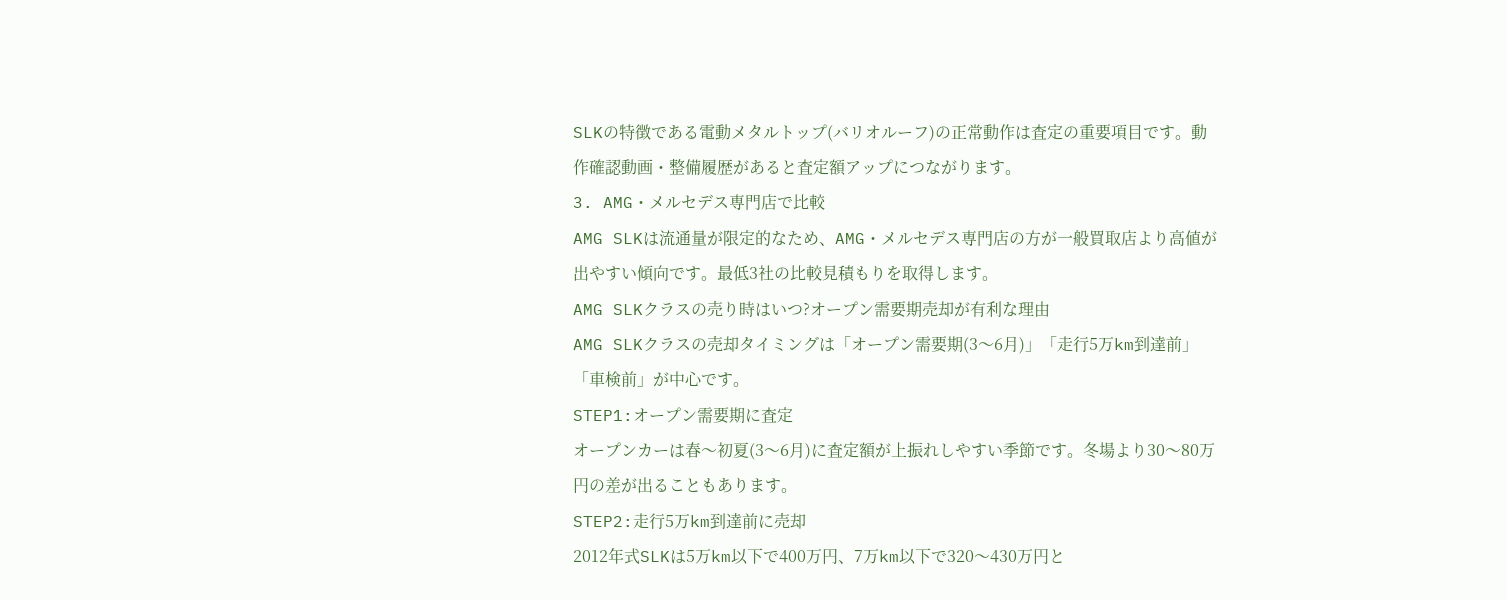SLKの特徴である電動メタルトップ(バリオルーフ)の正常動作は査定の重要項目です。動作確認動画・整備履歴があると査定額アップにつながります。
3. AMG・メルセデス専門店で比較
AMG SLKは流通量が限定的なため、AMG・メルセデス専門店の方が一般買取店より高値が出やすい傾向です。最低3社の比較見積もりを取得します。
AMG SLKクラスの売り時はいつ?オープン需要期売却が有利な理由
AMG SLKクラスの売却タイミングは「オープン需要期(3〜6月)」「走行5万km到達前」「車検前」が中心です。
STEP1:オープン需要期に査定
オープンカーは春〜初夏(3〜6月)に査定額が上振れしやすい季節です。冬場より30〜80万円の差が出ることもあります。
STEP2:走行5万km到達前に売却
2012年式SLKは5万km以下で400万円、7万km以下で320〜430万円と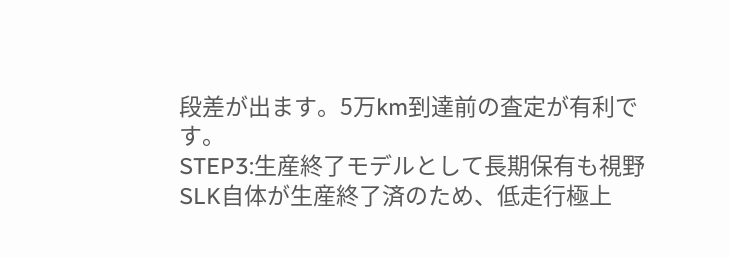段差が出ます。5万km到達前の査定が有利です。
STEP3:生産終了モデルとして長期保有も視野
SLK自体が生産終了済のため、低走行極上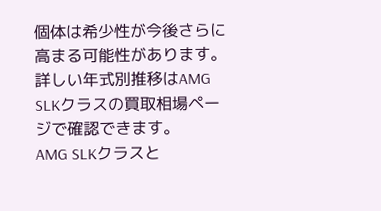個体は希少性が今後さらに高まる可能性があります。詳しい年式別推移はAMG SLKクラスの買取相場ページで確認できます。
AMG SLKクラスと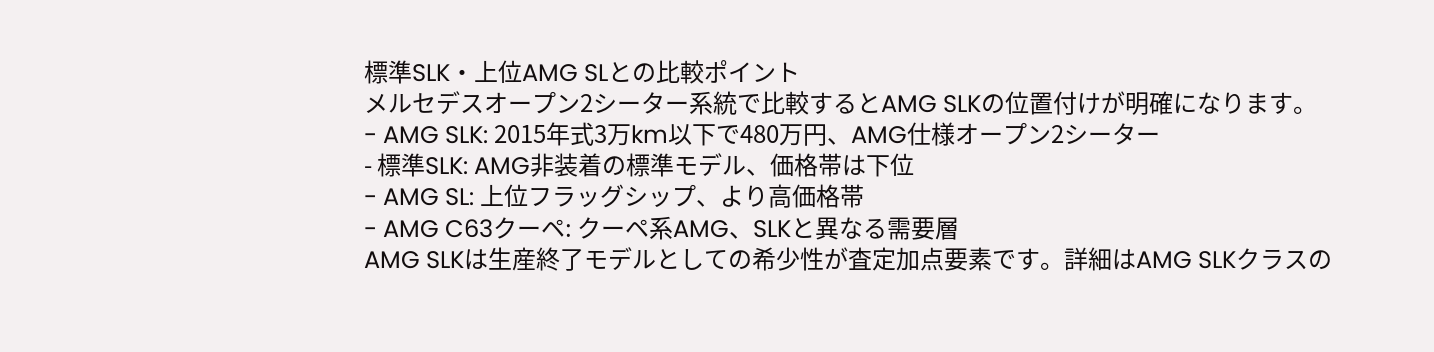標準SLK・上位AMG SLとの比較ポイント
メルセデスオープン2シーター系統で比較するとAMG SLKの位置付けが明確になります。
- AMG SLK: 2015年式3万km以下で480万円、AMG仕様オープン2シーター
- 標準SLK: AMG非装着の標準モデル、価格帯は下位
- AMG SL: 上位フラッグシップ、より高価格帯
- AMG C63クーペ: クーペ系AMG、SLKと異なる需要層
AMG SLKは生産終了モデルとしての希少性が査定加点要素です。詳細はAMG SLKクラスの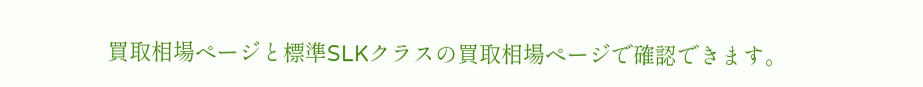買取相場ページと標準SLKクラスの買取相場ページで確認できます。